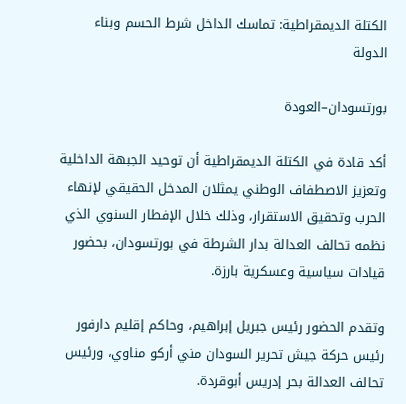الكتلة الديمقراطية: تماسك الداخل شرط الحسم وبناء الدولة

بورتسودان–العودة

أكد قادة في الكتلة الديمقراطية أن توحيد الجبهة الداخلية وتعزيز الاصطفاف الوطني يمثلان المدخل الحقيقي لإنهاء الحرب وتحقيق الاستقرار، وذلك خلال الإفطار السنوي الذي نظمه تحالف العدالة بدار الشرطة في بورتسودان، بحضور قيادات سياسية وعسكرية بارزة.

وتقدم الحضور رئيس جبريل إبراهيم، وحاكم إقليم دارفور رئيس حركة جيش تحرير السودان مني أركو مناوي، ورئيس تحالف العدالة بحر إدريس أبوقردة.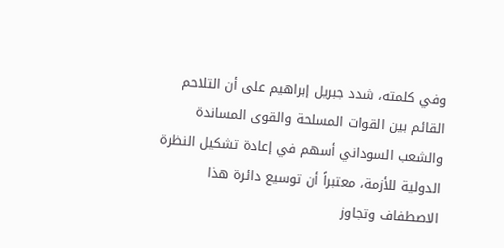وفي كلمته، شدد جبريل إبراهيم على أن التلاحم القائم بين القوات المسلحة والقوى المساندة والشعب السوداني أسهم في إعادة تشكيل النظرة الدولية للأزمة، معتبراً أن توسيع دائرة هذا الاصطفاف وتجاوز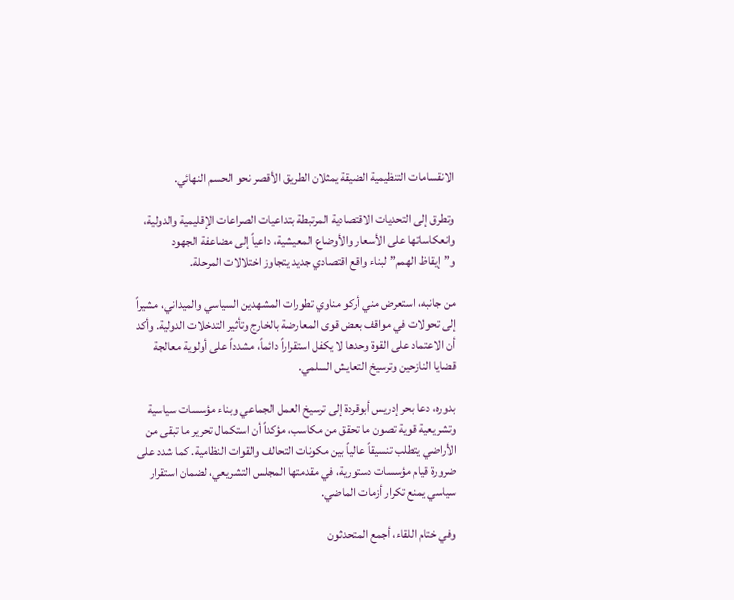الانقسامات التنظيمية الضيقة يمثلان الطريق الأقصر نحو الحسم النهائي.

وتطرق إلى التحديات الاقتصادية المرتبطة بتداعيات الصراعات الإقليمية والدولية، وانعكاساتها على الأسعار والأوضاع المعيشية، داعياً إلى مضاعفة الجهود و”إيقاظ الهمم” لبناء واقع اقتصادي جديد يتجاوز اختلالات المرحلة.

من جانبه، استعرض مني أركو مناوي تطورات المشهدين السياسي والميداني، مشيراً إلى تحولات في مواقف بعض قوى المعارضة بالخارج وتأثير التدخلات الدولية. وأكد أن الاعتماد على القوة وحدها لا يكفل استقراراً دائماً، مشدداً على أولوية معالجة قضايا النازحين وترسيخ التعايش السلمي.

بدوره، دعا بحر إدريس أبوقردة إلى ترسيخ العمل الجماعي وبناء مؤسسات سياسية وتشريعية قوية تصون ما تحقق من مكاسب، مؤكداً أن استكمال تحرير ما تبقى من الأراضي يتطلب تنسيقاً عالياً بين مكونات التحالف والقوات النظامية. كما شدد على ضرورة قيام مؤسسات دستورية، في مقدمتها المجلس التشريعي، لضمان استقرار سياسي يمنع تكرار أزمات الماضي.

وفي ختام اللقاء، أجمع المتحدثون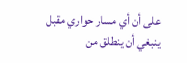على أن أي مسار حواري مقبل ينبغي أن ينطلق من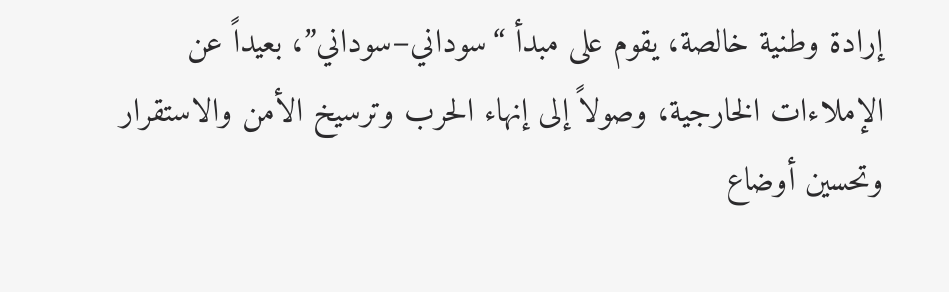إرادة وطنية خالصة، يقوم على مبدأ “سوداني–سوداني”، بعيداً عن الإملاءات الخارجية، وصولاً إلى إنهاء الحرب وترسيخ الأمن والاستقرار وتحسين أوضاع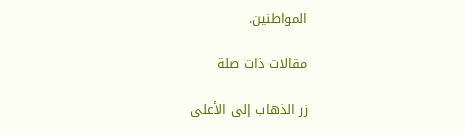المواطنين.

مقالات ذات صلة

زر الذهاب إلى الأعلى